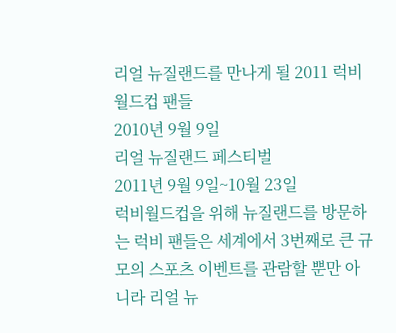리얼 뉴질랜드를 만나게 될 2011 럭비월드컵 팬들
2010년 9월 9일
리얼 뉴질랜드 페스티벌
2011년 9월 9일~10월 23일
럭비월드컵을 위해 뉴질랜드를 방문하는 럭비 팬들은 세계에서 3번째로 큰 규모의 스포츠 이벤트를 관람할 뿐만 아니라 리얼 뉴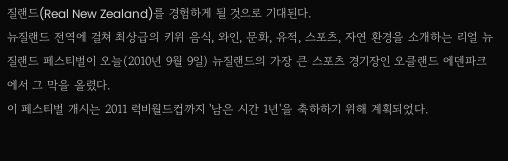질랜드(Real New Zealand)를 경험하게 될 것으로 기대된다.
뉴질랜드 전역에 걸쳐 최상급의 키위 음식, 와인, 문화, 유적, 스포츠, 자연 환경을 소개하는 리얼 뉴질랜드 페스티벌이 오늘(2010년 9월 9일) 뉴질랜드의 가장 큰 스포츠 경기장인 오클랜드 에덴파크에서 그 막을 올렸다.
이 페스티벌 개시는 2011 럭비월드컵까지 '남은 시간 1년'을 축하하기 위해 계획되었다.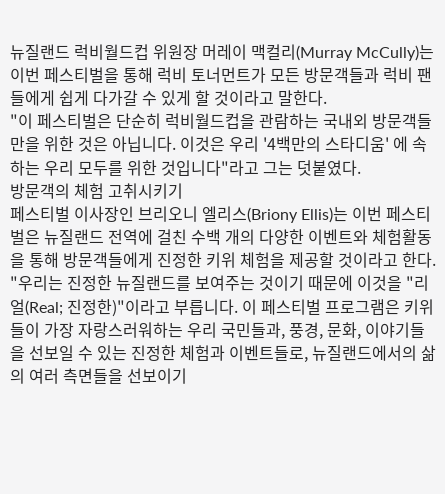뉴질랜드 럭비월드컵 위원장 머레이 맥컬리(Murray McCully)는 이번 페스티벌을 통해 럭비 토너먼트가 모든 방문객들과 럭비 팬들에게 쉽게 다가갈 수 있게 할 것이라고 말한다.
"이 페스티벌은 단순히 럭비월드컵을 관람하는 국내외 방문객들만을 위한 것은 아닙니다. 이것은 우리 '4백만의 스타디움' 에 속하는 우리 모두를 위한 것입니다"라고 그는 덧붙였다.
방문객의 체험 고취시키기
페스티벌 이사장인 브리오니 엘리스(Briony Ellis)는 이번 페스티벌은 뉴질랜드 전역에 걸친 수백 개의 다양한 이벤트와 체험활동을 통해 방문객들에게 진정한 키위 체험을 제공할 것이라고 한다.
"우리는 진정한 뉴질랜드를 보여주는 것이기 때문에 이것을 "리얼(Real; 진정한)"이라고 부릅니다. 이 페스티벌 프로그램은 키위들이 가장 자랑스러워하는 우리 국민들과, 풍경, 문화, 이야기들을 선보일 수 있는 진정한 체험과 이벤트들로, 뉴질랜드에서의 삶의 여러 측면들을 선보이기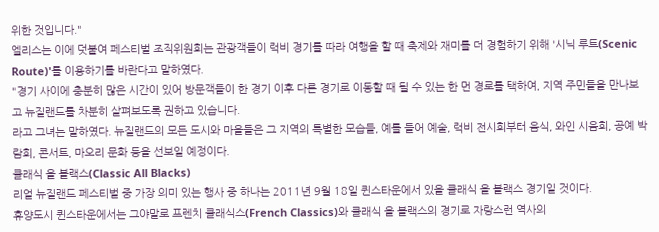위한 것입니다."
엘리스는 이에 덧붙여 페스티벌 조직위원회는 관광객들이 럭비 경기를 따라 여행을 할 때 축제와 재미를 더 경험하기 위해 '시닉 루트(Scenic Route)'를 이용하기를 바란다고 말하였다.
"경기 사이에 충분히 많은 시간이 있어 방문객들이 한 경기 이후 다른 경기로 이동할 때 될 수 있는 한 먼 경로를 택하여, 지역 주민들을 만나보고 뉴질랜드를 차분히 살펴보도록 권하고 있습니다.
라고 그녀는 말하였다. 뉴질랜드의 모든 도시와 마을들은 그 지역의 특별한 모습들, 예를 들어 예술, 럭비 전시회부터 음식, 와인 시음회, 공예 박람회, 콘서트, 마오리 문화 등을 선보일 예정이다.
클래식 올 블랙스(Classic All Blacks)
리얼 뉴질랜드 페스티벌 중 가장 의미 있는 행사 중 하나는 2011년 9월 18일 퀸스타운에서 있을 클래식 올 블랙스 경기일 것이다.
휴양도시 퀸스타운에서는 그야말로 프렌치 클래식스(French Classics)와 클래식 올 블랙스의 경기로 자랑스런 역사의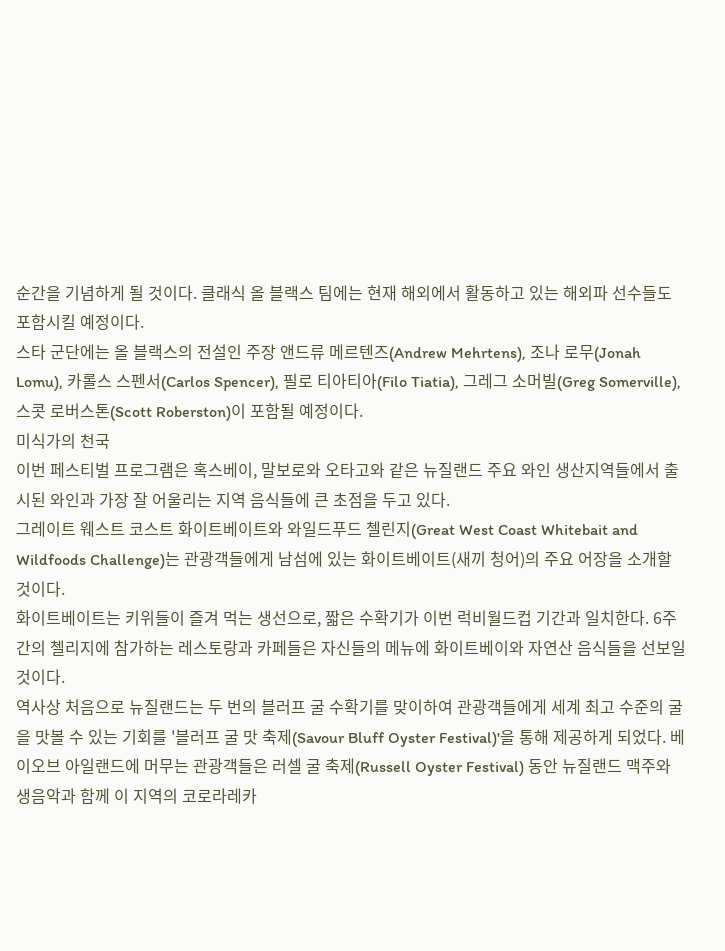순간을 기념하게 될 것이다. 클래식 올 블랙스 팀에는 현재 해외에서 활동하고 있는 해외파 선수들도 포함시킬 예정이다.
스타 군단에는 올 블랙스의 전설인 주장 앤드류 메르텐즈(Andrew Mehrtens), 조나 로무(Jonah Lomu), 카롤스 스펜서(Carlos Spencer), 필로 티아티아(Filo Tiatia), 그레그 소머빌(Greg Somerville), 스콧 로버스톤(Scott Roberston)이 포함될 예정이다.
미식가의 천국
이번 페스티벌 프로그램은 혹스베이, 말보로와 오타고와 같은 뉴질랜드 주요 와인 생산지역들에서 출시된 와인과 가장 잘 어울리는 지역 음식들에 큰 초점을 두고 있다.
그레이트 웨스트 코스트 화이트베이트와 와일드푸드 첼린지(Great West Coast Whitebait and Wildfoods Challenge)는 관광객들에게 남섬에 있는 화이트베이트(새끼 청어)의 주요 어장을 소개할 것이다.
화이트베이트는 키위들이 즐겨 먹는 생선으로, 짧은 수확기가 이번 럭비월드컵 기간과 일치한다. 6주간의 첼리지에 참가하는 레스토랑과 카페들은 자신들의 메뉴에 화이트베이와 자연산 음식들을 선보일 것이다.
역사상 처음으로 뉴질랜드는 두 번의 블러프 굴 수확기를 맞이하여 관광객들에게 세계 최고 수준의 굴을 맛볼 수 있는 기회를 '블러프 굴 맛 축제(Savour Bluff Oyster Festival)'을 통해 제공하게 되었다. 베이오브 아일랜드에 머무는 관광객들은 러셀 굴 축제(Russell Oyster Festival) 동안 뉴질랜드 맥주와 생음악과 함께 이 지역의 코로라레카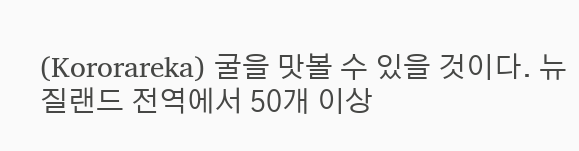(Kororareka) 굴을 맛볼 수 있을 것이다. 뉴질랜드 전역에서 50개 이상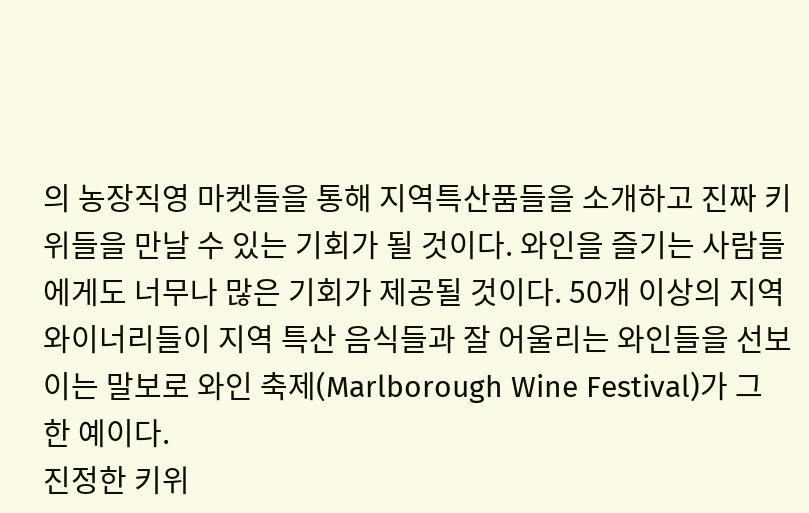의 농장직영 마켓들을 통해 지역특산품들을 소개하고 진짜 키위들을 만날 수 있는 기회가 될 것이다. 와인을 즐기는 사람들에게도 너무나 많은 기회가 제공될 것이다. 50개 이상의 지역 와이너리들이 지역 특산 음식들과 잘 어울리는 와인들을 선보이는 말보로 와인 축제(Marlborough Wine Festival)가 그 한 예이다.
진정한 키위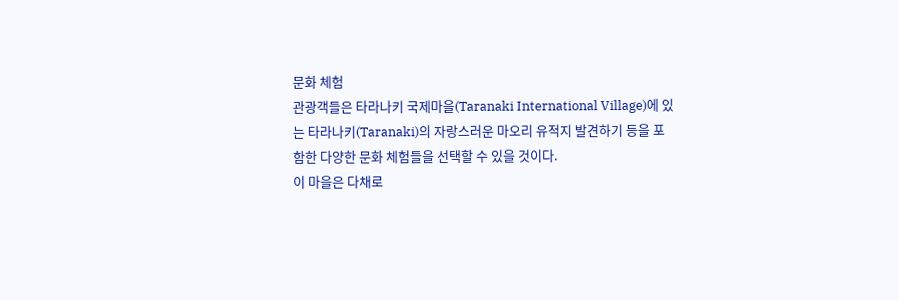문화 체험
관광객들은 타라나키 국제마을(Taranaki International Village)에 있는 타라나키(Taranaki)의 자랑스러운 마오리 유적지 발견하기 등을 포함한 다양한 문화 체험들을 선택할 수 있을 것이다.
이 마을은 다채로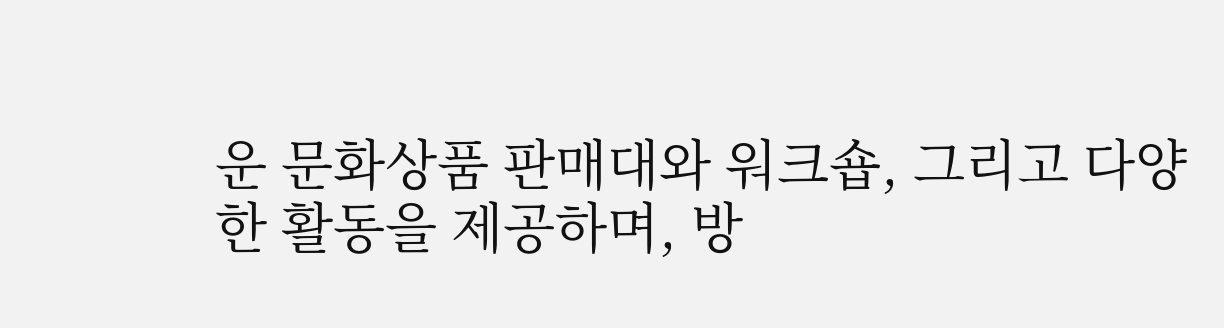운 문화상품 판매대와 워크숍, 그리고 다양한 활동을 제공하며, 방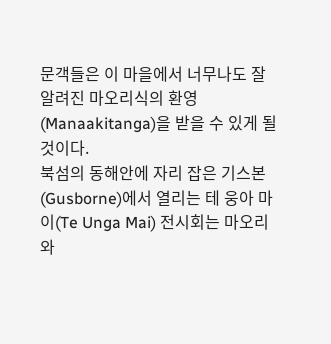문객들은 이 마을에서 너무나도 잘 알려진 마오리식의 환영(Manaakitanga)을 받을 수 있게 될 것이다.
북섬의 동해안에 자리 잡은 기스본(Gusborne)에서 열리는 테 웅아 마이(Te Unga Mai) 전시회는 마오리와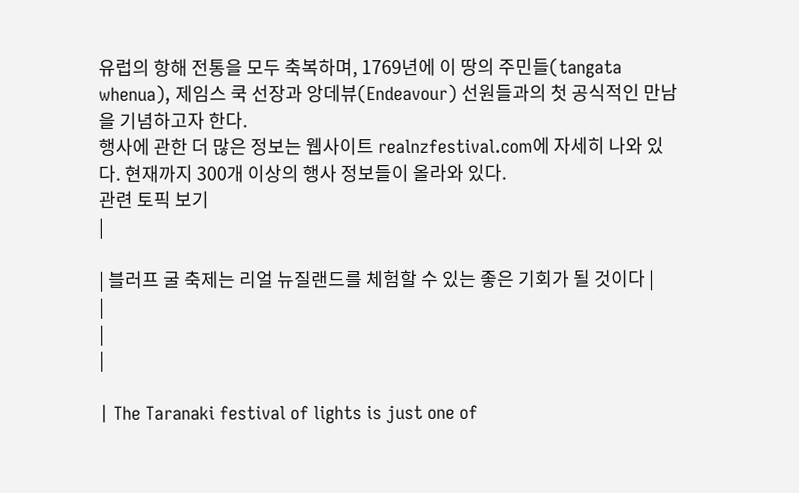유럽의 항해 전통을 모두 축복하며, 1769년에 이 땅의 주민들(tangata whenua), 제임스 쿡 선장과 앙데뷰(Endeavour) 선원들과의 첫 공식적인 만남을 기념하고자 한다.
행사에 관한 더 많은 정보는 웹사이트 realnzfestival.com에 자세히 나와 있다. 현재까지 300개 이상의 행사 정보들이 올라와 있다.
관련 토픽 보기
|

| 블러프 굴 축제는 리얼 뉴질랜드를 체험할 수 있는 좋은 기회가 될 것이다 |
|
|
|

| The Taranaki festival of lights is just one of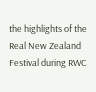the highlights of the Real New Zealand Festival during RWC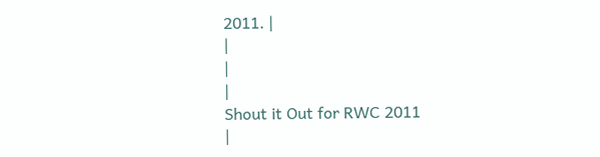2011. |
|
|
|
Shout it Out for RWC 2011
|